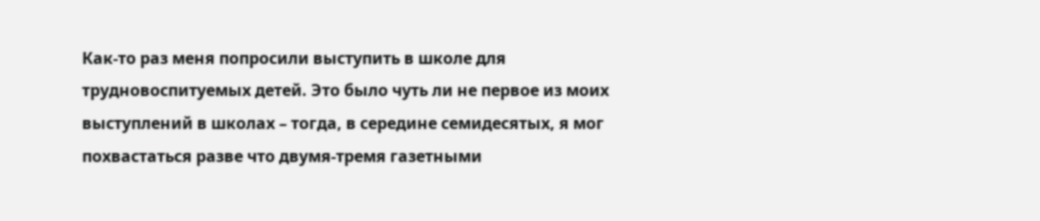Как-то раз меня попросили выступить в школе для трудновоспитуемых детей. Это было чуть ли не первое из моих выступлений в школах – тогда, в середине семидесятых, я мог похвастаться разве что двумя-тремя газетными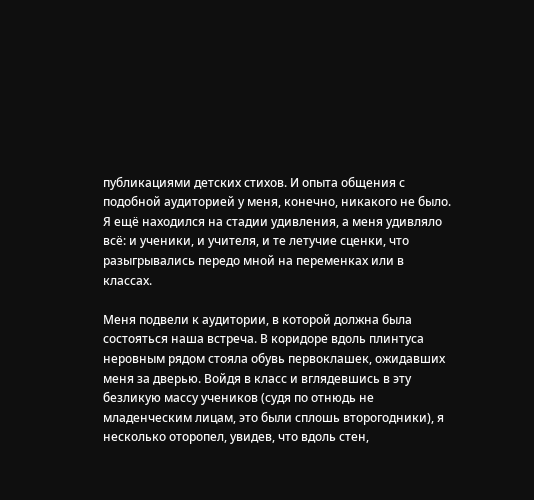публикациями детских стихов. И опыта общения с подобной аудиторией у меня, конечно, никакого не было. Я ещё находился на стадии удивления, а меня удивляло всё: и ученики, и учителя, и те летучие сценки, что разыгрывались передо мной на переменках или в классах.

Меня подвели к аудитории, в которой должна была состояться наша встреча. В коридоре вдоль плинтуса неровным рядом стояла обувь первоклашек, ожидавших меня за дверью. Войдя в класс и вглядевшись в эту безликую массу учеников (судя по отнюдь не младенческим лицам, это были сплошь второгодники), я несколько оторопел, увидев, что вдоль стен,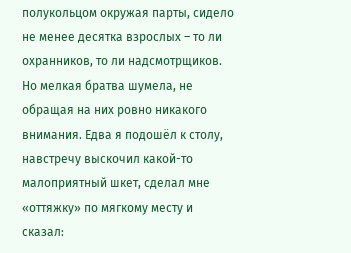полукольцом окружая парты, сидело не менее десятка взрослых – то ли охранников, то ли надсмотрщиков. Но мелкая братва шумела, не обращая на них ровно никакого внимания. Едва я подошёл к столу, навстречу выскочил какой-то малоприятный шкет, сделал мне «оттяжку» по мягкому месту и сказал: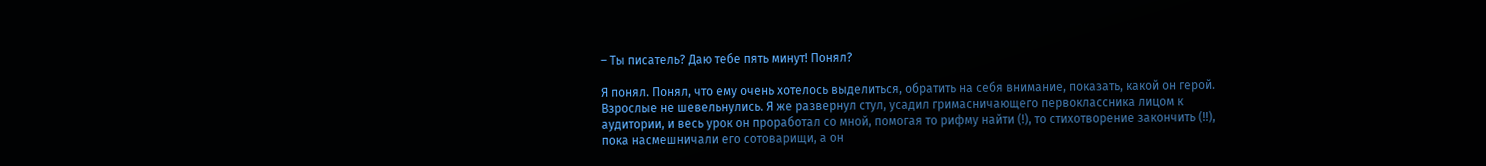– Ты писатель? Даю тебе пять минут! Понял?

Я понял. Понял, что ему очень хотелось выделиться, обратить на себя внимание, показать, какой он герой. Взрослые не шевельнулись. Я же развернул стул, усадил гримасничающего первоклассника лицом к аудитории, и весь урок он проработал со мной, помогая то рифму найти (!), то стихотворение закончить (!!), пока насмешничали его сотоварищи, а он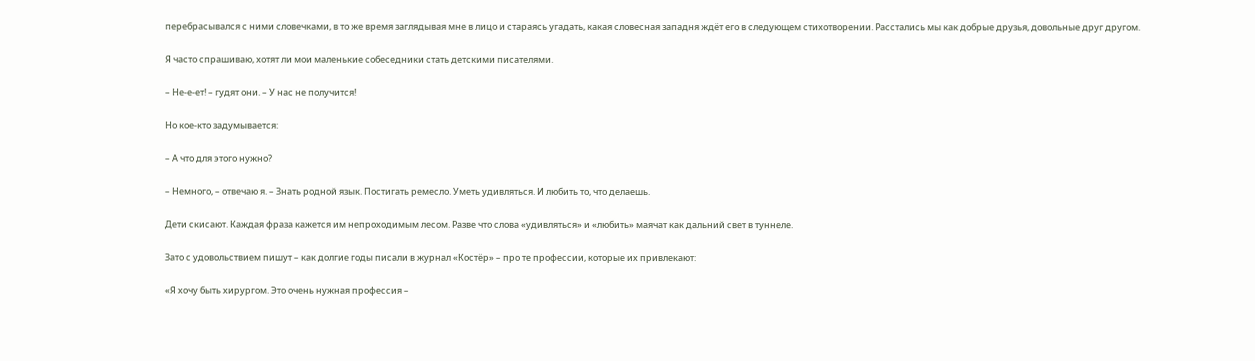перебрасывался с ними словечками, в то же время заглядывая мне в лицо и стараясь угадать, какая словесная западня ждёт его в следующем стихотворении. Расстались мы как добрые друзья, довольные друг другом.

Я часто спрашиваю, хотят ли мои маленькие собеседники стать детскими писателями.

– Не-е-ет! – гудят они. – У нас не получится!

Но кое-кто задумывается:

– А что для этого нужно?

– Немного, – отвечаю я. – Знать родной язык. Постигать ремесло. Уметь удивляться. И любить то, что делаешь.

Дети скисают. Каждая фраза кажется им непроходимым лесом. Разве что слова «удивляться» и «любить» маячат как дальний свет в туннеле.

Зато с удовольствием пишут – как долгие годы писали в журнал «Костёр» – про те профессии, которые их привлекают:

«Я хочу быть хирургом. Это очень нужная профессия –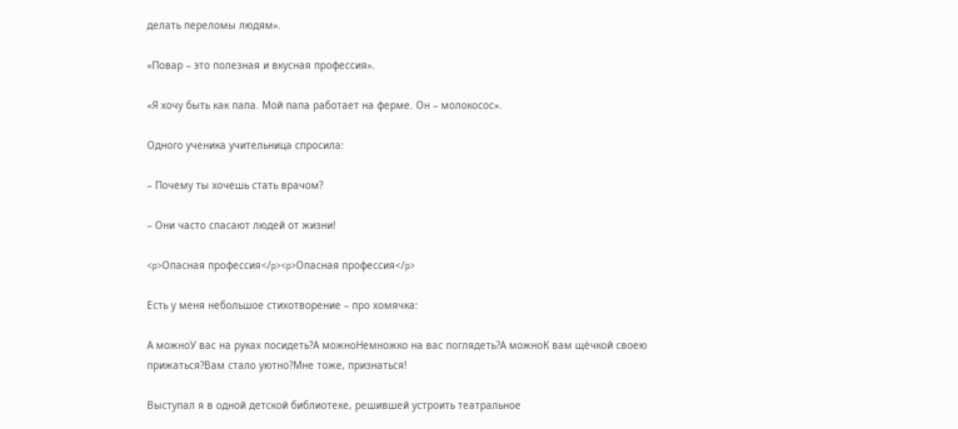делать переломы людям».

«Повар – это полезная и вкусная профессия».

«Я хочу быть как папа. Мой папа работает на ферме. Он – молокосос».

Одного ученика учительница спросила:

– Почему ты хочешь стать врачом?

– Они часто спасают людей от жизни!

<p>Опасная профессия</p><p>Опасная профессия</p>

Есть у меня небольшое стихотворение – про хомячка:

А можноУ вас на руках посидеть?А можноНемножко на вас поглядеть?А можноК вам щёчкой своею прижаться?Вам стало уютно?Мне тоже, признаться!

Выступал я в одной детской библиотеке, решившей устроить театральное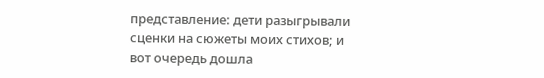представление: дети разыгрывали сценки на сюжеты моих стихов; и вот очередь дошла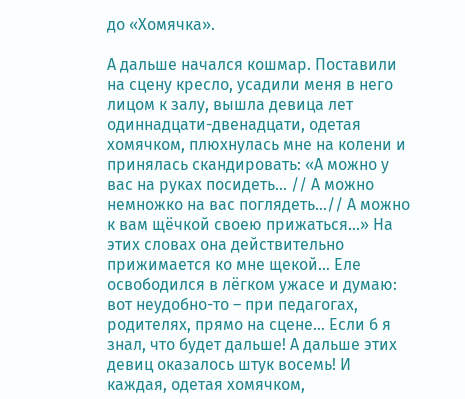до «Хомячка».

А дальше начался кошмар. Поставили на сцену кресло, усадили меня в него лицом к залу, вышла девица лет одиннадцати-двенадцати, одетая хомячком, плюхнулась мне на колени и принялась скандировать: «А можно у вас на руках посидеть… // А можно немножко на вас поглядеть…// А можно к вам щёчкой своею прижаться…» На этих словах она действительно прижимается ко мне щекой… Еле освободился в лёгком ужасе и думаю: вот неудобно-то – при педагогах, родителях, прямо на сцене… Если б я знал, что будет дальше! А дальше этих девиц оказалось штук восемь! И каждая, одетая хомячком,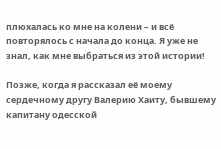плюхалась ко мне на колени – и всё повторялось с начала до конца. Я уже не знал, как мне выбраться из этой истории!

Позже, когда я рассказал её моему сердечному другу Валерию Хаиту, бывшему капитану одесской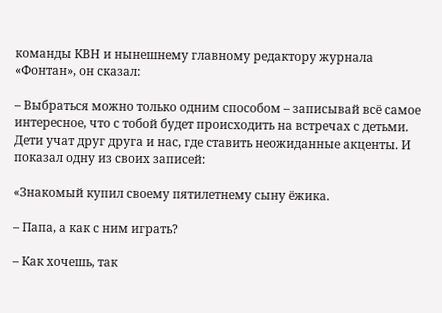команды КВН и нынешнему главному редактору журнала «Фонтан», он сказал:

– Выбраться можно только одним способом – записывай всё самое интересное, что с тобой будет происходить на встречах с детьми. Дети учат друг друга и нас, где ставить неожиданные акценты. И показал одну из своих записей:

«Знакомый купил своему пятилетнему сыну ёжика.

– Папа, а как с ним играть?

– Как хочешь, так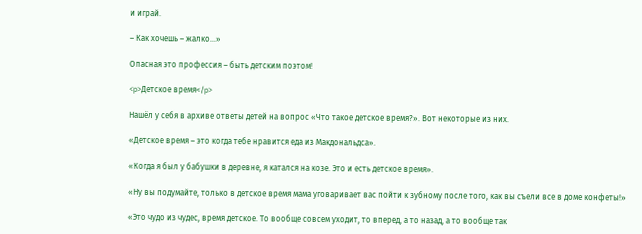и играй.

– Как хочешь – жалко…»

Опасная это профессия – быть детским поэтом!

<p>Детское время</p>

Нашёл у себя в архиве ответы детей на вопрос «Что такое детское время?». Вот некоторые из них.

«Детское время – это когда тебе нравится еда из Макдональдса».

«Когда я был у бабушки в деревне, я катался на козе. Это и есть детское время».

«Ну вы подумайте, только в детское время мама уговаривает вас пойти к зубному после того, как вы съели все в доме конфеты!»

«Это чудо из чудес, время детское. То вообще совсем уходит, то вперед, а то назад, а то вообще так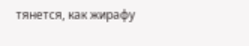тянется, как жирафу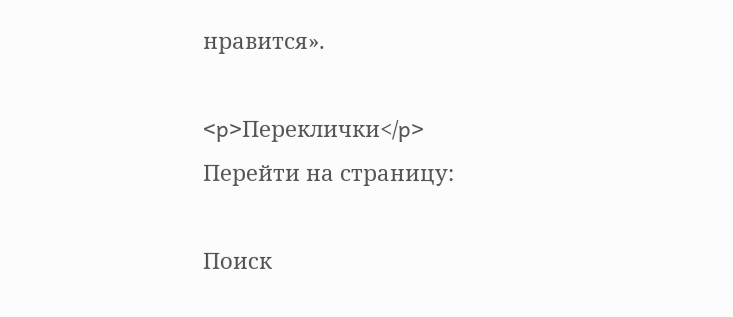нравится».

<p>Переклички</p>
Перейти на страницу:

Поиск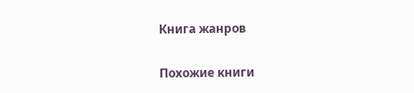Книга жанров

Похожие книги